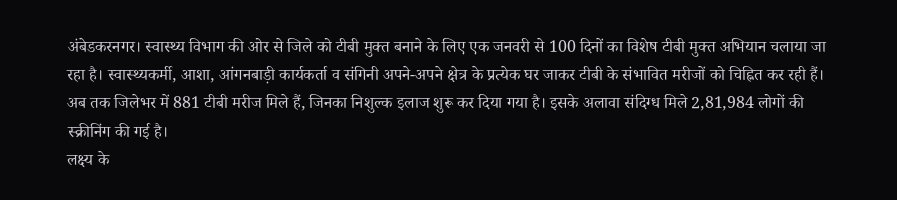अंबेडकरनगर। स्वास्थ्य विभाग की ओर से जिले को टीबी मुक्त बनाने के लिए एक जनवरी से 100 दिनों का विशेष टीबी मुक्त अभियान चलाया जा रहा है। स्वास्थ्यकर्मी, आशा, आंगनबाड़ी कार्यकर्ता व संगिनी अपने-अपने क्षेत्र के प्रत्येक घर जाकर टीबी के संभावित मरीजों को चिह्नित कर रही हैं। अब तक जिलेभर में 881 टीबी मरीज मिले हैं, जिनका निशुल्क इलाज शुरू कर दिया गया है। इसके अलावा संदिग्ध मिले 2,81,984 लोगों की स्क्रीनिंग की गई है।
लक्ष्य के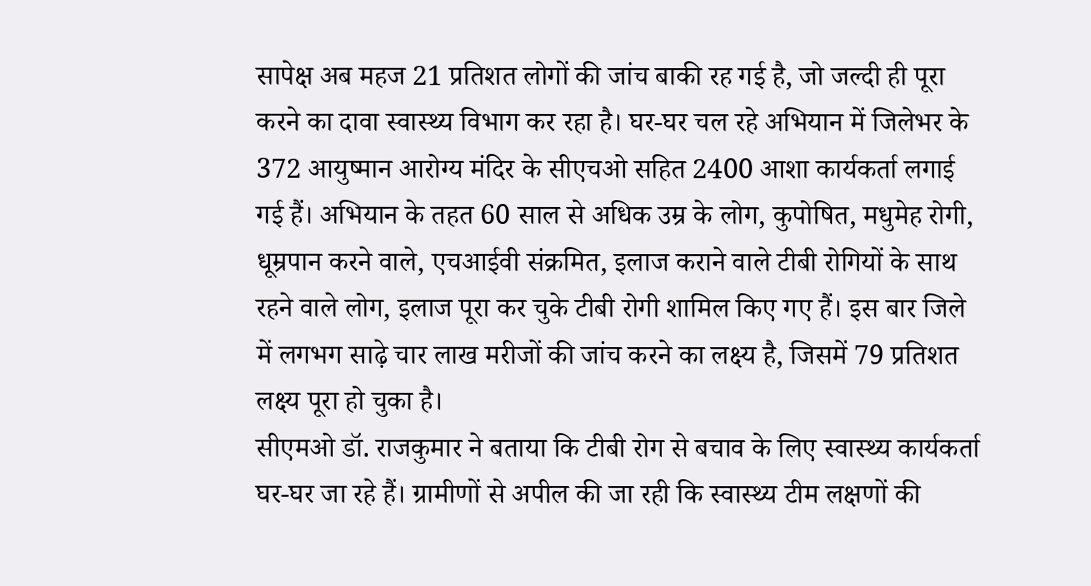सापेक्ष अब महज 21 प्रतिशत लोगों की जांच बाकी रह गई है, जो जल्दी ही पूरा करने का दावा स्वास्थ्य विभाग कर रहा है। घर-घर चल रहे अभियान में जिलेभर के 372 आयुष्मान आरोग्य मंदिर के सीएचओ सहित 2400 आशा कार्यकर्ता लगाई गई हैं। अभियान के तहत 60 साल से अधिक उम्र के लोग, कुपोषित, मधुमेह रोगी, धूम्रपान करने वाले, एचआईवी संक्रमित, इलाज कराने वाले टीबी रोगियों के साथ रहने वाले लोग, इलाज पूरा कर चुके टीबी रोगी शामिल किए गए हैं। इस बार जिले में लगभग साढ़े चार लाख मरीजों की जांच करने का लक्ष्य है, जिसमें 79 प्रतिशत लक्ष्य पूरा हो चुका है।
सीएमओ डॉ. राजकुमार ने बताया कि टीबी रोग से बचाव के लिए स्वास्थ्य कार्यकर्ता घर-घर जा रहे हैं। ग्रामीणों से अपील की जा रही कि स्वास्थ्य टीम लक्षणों की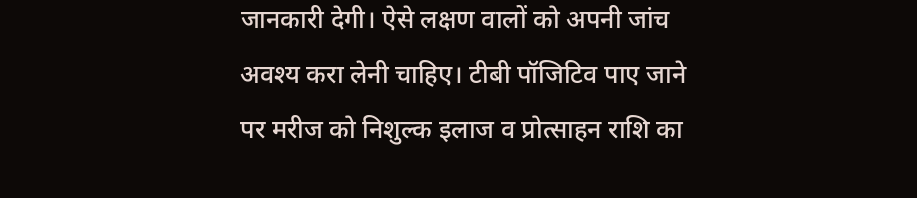जानकारी देगी। ऐसे लक्षण वालों को अपनी जांच अवश्य करा लेनी चाहिए। टीबी पॉजिटिव पाए जाने पर मरीज को निशुल्क इलाज व प्रोत्साहन राशि का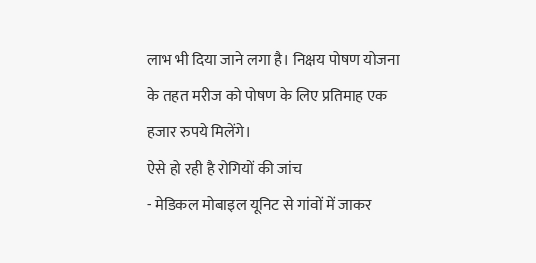लाभ भी दिया जाने लगा है। निक्षय पोषण योजना के तहत मरीज को पोषण के लिए प्रतिमाह एक हजार रुपये मिलेंगे।
ऐसे हो रही है रोगियों की जांच
- मेडिकल मोबाइल यूनिट से गांवों में जाकर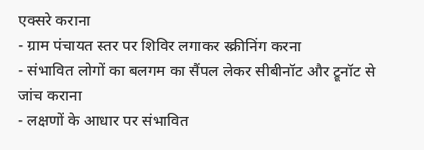एक्सरे कराना
- ग्राम पंचायत स्तर पर शिविर लगाकर स्क्रीनिंग करना
- संभावित लोगों का बलगम का सैंपल लेकर सीबीनॉट और ट्रूनॉट से जांच कराना
- लक्षणों के आधार पर संभावित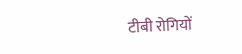टीबी रोगियों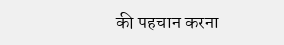की पहचान करना